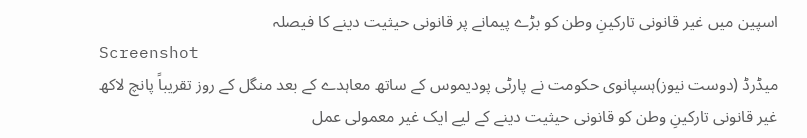اسپین میں غیر قانونی تارکینِ وطن کو بڑے پیمانے پر قانونی حیثیت دینے کا فیصلہ
Screenshot
میڈرڈ (دوست نیوز)ہسپانوی حکومت نے پارٹی پودیموس کے ساتھ معاہدے کے بعد منگل کے روز تقریباً پانچ لاکھ غیر قانونی تارکینِ وطن کو قانونی حیثیت دینے کے لیے ایک غیر معمولی عمل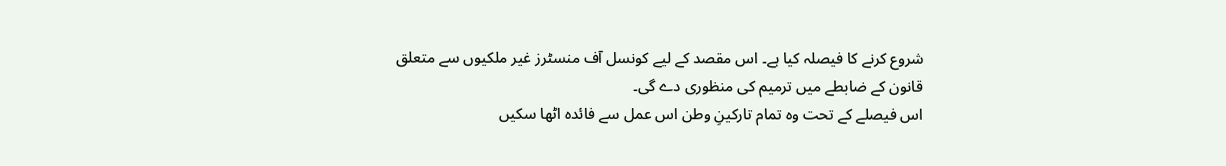شروع کرنے کا فیصلہ کیا ہے۔ اس مقصد کے لیے کونسل آف منسٹرز غیر ملکیوں سے متعلق قانون کے ضابطے میں ترمیم کی منظوری دے گی۔
اس فیصلے کے تحت وہ تمام تارکینِ وطن اس عمل سے فائدہ اٹھا سکیں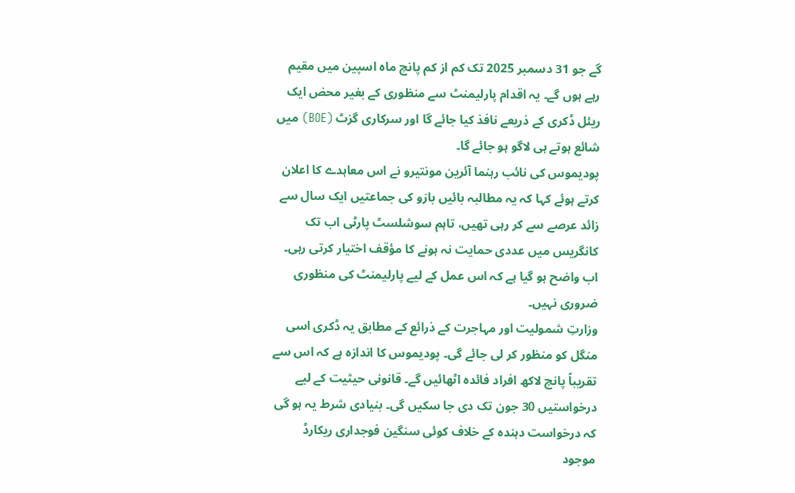گے جو 31 دسمبر 2025 تک کم از کم پانچ ماہ اسپین میں مقیم رہے ہوں گے۔ یہ اقدام پارلیمنٹ سے منظوری کے بغیر محض ایک ریئل ڈکری کے ذریعے نافذ کیا جائے گا اور سرکاری گزٹ (BOE) میں شائع ہوتے ہی لاگو ہو جائے گا۔
پودیموس کی نائب رہنما آئرین مونتیرو نے اس معاہدے کا اعلان کرتے ہوئے کہا کہ یہ مطالبہ بائیں بازو کی جماعتیں ایک سال سے زائد عرصے سے کر رہی تھیں، تاہم سوشلسٹ پارٹی اب تک کانگریس میں عددی حمایت نہ ہونے کا مؤقف اختیار کرتی رہی۔ اب واضح ہو گیا ہے کہ اس عمل کے لیے پارلیمنٹ کی منظوری ضروری نہیں۔
وزارتِ شمولیت اور مہاجرت کے ذرائع کے مطابق یہ ڈکری اسی منگل کو منظور کر لی جائے گی۔ پودیموس کا اندازہ ہے کہ اس سے تقریباً پانچ لاکھ افراد فائدہ اٹھائیں گے۔ قانونی حیثیت کے لیے درخواستیں 30 جون تک دی جا سکیں گی۔ بنیادی شرط یہ ہو گی کہ درخواست دہندہ کے خلاف کوئی سنگین فوجداری ریکارڈ موجود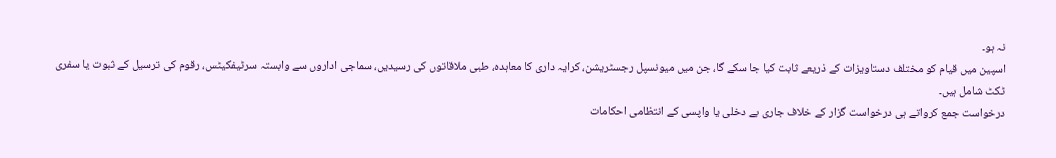نہ ہو۔
اسپین میں قیام کو مختلف دستاویزات کے ذریعے ثابت کیا جا سکے گا، جن میں میونسپل رجسٹریشن، کرایہ داری کا معاہدہ، طبی ملاقاتوں کی رسیدیں، سماجی اداروں سے وابستہ سرٹیفکیٹس، رقوم کی ترسیل کے ثبوت یا سفری ٹکٹ شامل ہیں۔
درخواست جمع کرواتے ہی درخواست گزار کے خلاف جاری بے دخلی یا واپسی کے انتظامی احکامات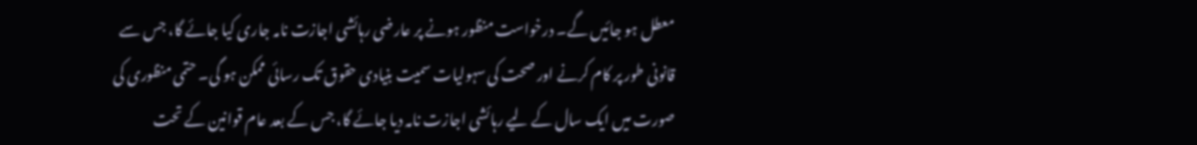معطل ہو جائیں گے۔ درخواست منظور ہونے پر عارضی رہائشی اجازت نامہ جاری کیا جائے گا، جس سے قانونی طور پر کام کرنے اور صحت کی سہولیات سمیت بنیادی حقوق تک رسائی ممکن ہو گی۔ حتمی منظوری کی صورت میں ایک سال کے لیے رہائشی اجازت نامہ دیا جائے گا، جس کے بعد عام قوانین کے تحت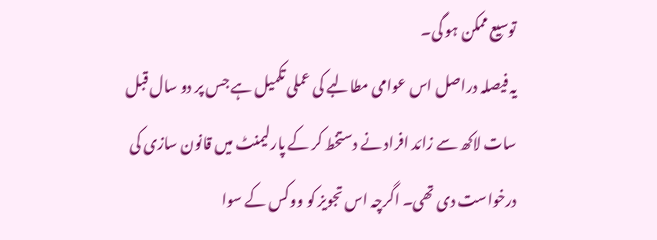توسیع ممکن ہو گی۔
یہ فیصلہ دراصل اس عوامی مطالبے کی عملی تکمیل ہے جس پر دو سال قبل سات لاکھ سے زائد افراد نے دستخط کر کے پارلیمنٹ میں قانون سازی کی درخواست دی تھی۔ اگرچہ اس تجویز کو ووکس کے سوا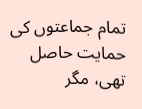تمام جماعتوں کی حمایت حاصل تھی، مگر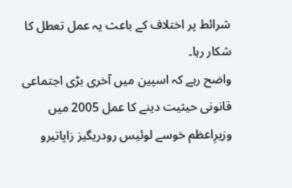شرائط پر اختلاف کے باعث یہ عمل تعطل کا شکار رہا۔
واضح رہے کہ اسپین میں آخری بڑی اجتماعی قانونی حیثیت دینے کا عمل 2005 میں وزیرِاعظم خوسے لوئیس رودریگیز زاپاتیرو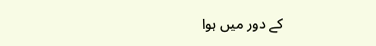کے دور میں ہوا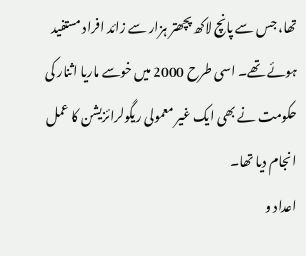تھا، جس سے پانچ لاکھ پچھتر ہزار سے زائد افراد مستفید ہوئے تھے۔ اسی طرح 2000 میں خوسے ماریا اثنار کی حکومت نے بھی ایک غیر معمولی ریگولرائزیشن کا عمل انجام دیا تھا۔
اعداد و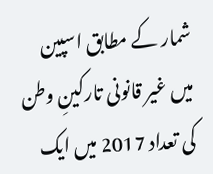شمار کے مطابق اسپین میں غیر قانونی تارکینِ وطن کی تعداد 2017 میں ایک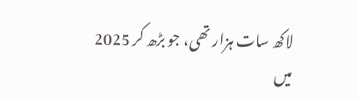لاکھ سات ہزار تھی، جو بڑھ کر 2025 میں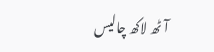آٹھ لاکھ چالیس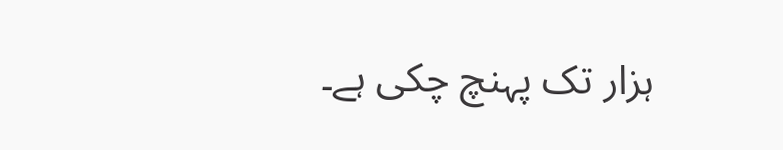ہزار تک پہنچ چکی ہے۔